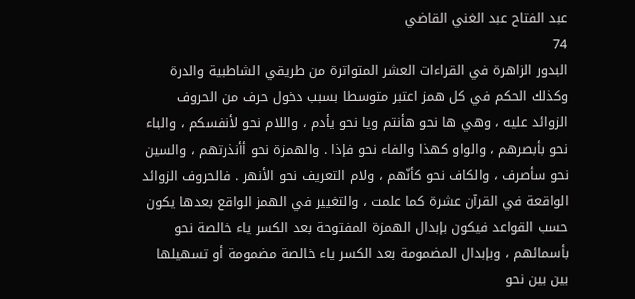عبد الفتاح عبد الغني القاضي
74
البدور الزاهرة في القراءات العشر المتواترة من طريقي الشاطبية والدرة
وكذلك الحكم في كل همز اعتبر متوسطا بسبب دخول حرف من الحروف الزوائد عليه ، وهي ها نحو هأنتم ويا نحو يأدم ، واللام نحو لأنفسكم ، والباء نحو بأبصرهم ، والواو كهذا والفاء نحو فإذا . والهمزة نحو أأنذرتهم ، والسين نحو سأصرف ، والكاف نحو كأنّهم ، ولام التعريف نحو الأنهر . فالحروف الزوائد الواقعة في القرآن عشرة كما علمت ، والتغيير في الهمز الواقع بعدها يكون حسب القواعد فيكون بإبدال الهمزة المفتوحة بعد الكسر ياء خالصة نحو بأسمائهم ، وبإبدال المضمومة بعد الكسر ياء خالصة مضمومة أو تسهيلها بين بين نحو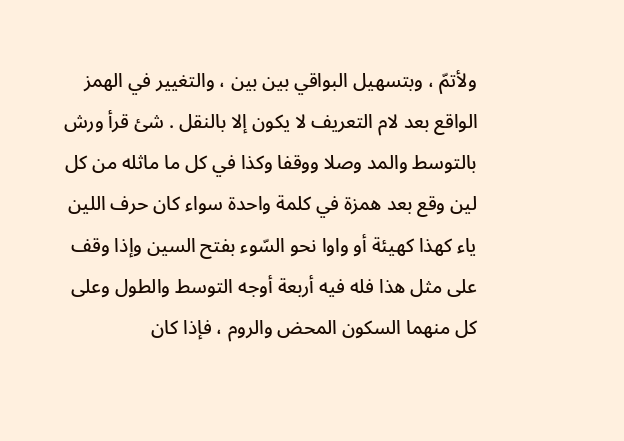ولأتمّ ، وبتسهيل البواقي بين بين ، والتغيير في الهمز الواقع بعد لام التعريف لا يكون إلا بالنقل . شئ قرأ ورش بالتوسط والمد وصلا ووقفا وكذا في كل ما ماثله من كل لين وقع بعد همزة في كلمة واحدة سواء كان حرف اللين ياء كهذا كهيئة أو واوا نحو السّوء بفتح السين وإذا وقف على مثل هذا فله فيه أربعة أوجه التوسط والطول وعلى كل منهما السكون المحض والروم ، فإذا كان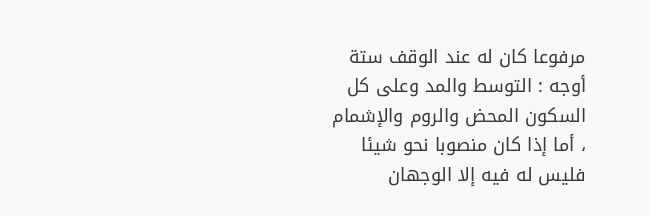مرفوعا كان له عند الوقف ستة أوجه : التوسط والمد وعلى كل السكون المحض والروم والإشمام ، أما إذا كان منصوبا نحو شيئا فليس له فيه إلا الوجهان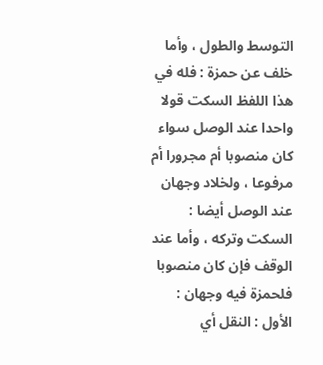التوسط والطول ، وأما خلف عن حمزة : فله في هذا اللفظ السكت قولا واحدا عند الوصل سواء كان منصوبا أم مجرورا أم مرفوعا ، ولخلاد وجهان عند الوصل أيضا : السكت وتركه ، وأما عند الوقف فإن كان منصوبا فلحمزة فيه وجهان : الأول : النقل أي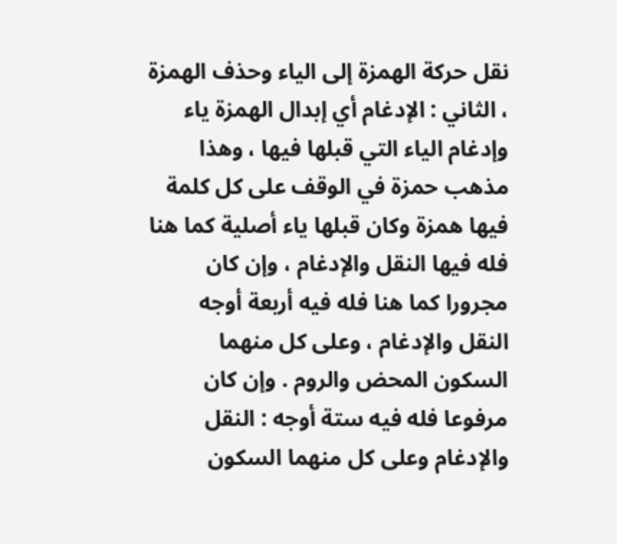نقل حركة الهمزة إلى الياء وحذف الهمزة ، الثاني : الإدغام أي إبدال الهمزة ياء وإدغام الياء التي قبلها فيها ، وهذا مذهب حمزة في الوقف على كل كلمة فيها همزة وكان قبلها ياء أصلية كما هنا فله فيها النقل والإدغام ، وإن كان مجرورا كما هنا فله فيه أربعة أوجه النقل والإدغام ، وعلى كل منهما السكون المحض والروم . وإن كان مرفوعا فله فيه ستة أوجه : النقل والإدغام وعلى كل منهما السكون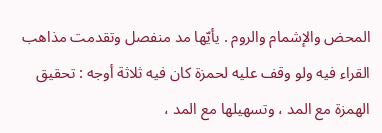المحض والإشمام والروم . يأيّها مد منفصل وتقدمت مذاهب القراء فيه ولو وقف عليه لحمزة كان فيه ثلاثة أوجه : تحقيق الهمزة مع المد ، وتسهيلها مع المد ،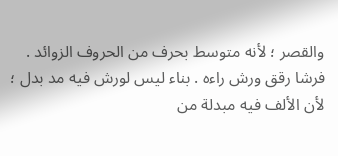والقصر ؛ لأنه متوسط بحرف من الحروف الزوائد . فرشا رقق ورش راءه . بناء ليس لورش فيه مد بدل ؛ لأن الألف فيه مبدلة من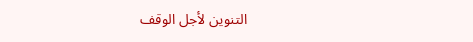التنوين لأجل الوقف